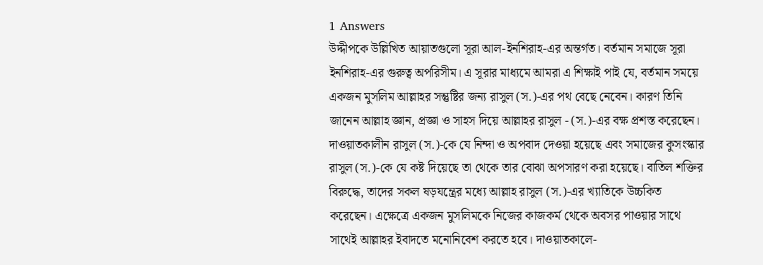1 Answers
উদ্দীপকে উল্লিখিত আয়াতগুলো সূরা আল-ইনশিরাহ-এর অন্তর্গত। বর্তমান সমাজে সূরা ইনশিরাহ-এর গুরুত্ব অপরিসীম। এ সূরার মাধ্যমে আমরা এ শিক্ষাই পাই যে, বর্তমান সময়ে একজন মুসলিম আল্লাহর সন্তুষ্টির জন্য রাসুল (স.)-এর পথ বেছে নেবেন। কারণ তিনি জানেন আল্লাহ জ্ঞান, প্রজ্ঞা ও সাহস দিয়ে আল্লাহর রাসুল - (স.)-এর বক্ষ প্রশস্ত করেছেন। দাওয়াতকালীন রাসুল (স.)-কে যে নিন্দা ও অপবাদ দেওয়া হয়েছে এবং সমাজের কুসংস্কার রাসুল (স.)-কে যে কষ্ট দিয়েছে তা থেকে তার বোঝা অপসারণ করা হয়েছে। বাতিল শক্তির বিরুদ্ধে, তাদের সকল ষড়যন্ত্রের মধ্যে আল্লাহ রাসুল (স.)-এর খ্যাতিকে উচ্চকিত করেছেন। এক্ষেত্রে একজন মুসলিমকে নিজের কাজকর্ম থেকে অবসর পাওয়ার সাথে সাথেই আল্লাহর ইবাদতে মনোনিবেশ করতে হবে। দাওয়াতকালে-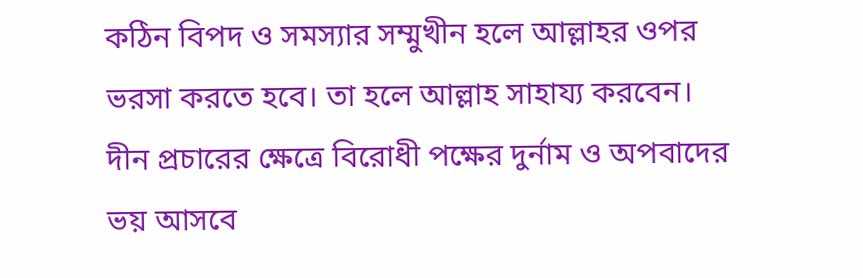কঠিন বিপদ ও সমস্যার সম্মুখীন হলে আল্লাহর ওপর ভরসা করতে হবে। তা হলে আল্লাহ সাহায্য করবেন। দীন প্রচারের ক্ষেত্রে বিরোধী পক্ষের দুর্নাম ও অপবাদের ভয় আসবে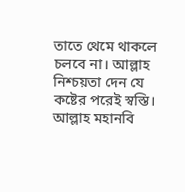তাতে থেমে থাকলে চলবে না। আল্লাহ নিশ্চয়তা দেন যে কষ্টের পরেই স্বস্তি। আল্লাহ মহানবি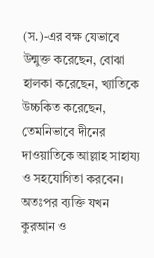(স.)-এর বক্ষ যেভাবে উন্মুক্ত করেছেন, বোঝা হালকা করেছেন, খ্যাতিকে উচ্চকিত করেছেন, তেমনিভাবে দীনের দাওয়াতিকে আল্লাহ সাহায্য ও সহযোগিতা করবেন। অতঃপর ব্যক্তি যখন কুরআন ও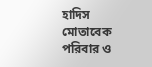হাদিস মোতাবেক পরিবার ও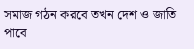সমাজ গঠন করবে তখন দেশ ও জাতি পাবে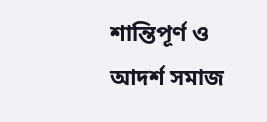শান্তিপূর্ণ ও আদর্শ সমাজ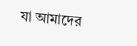যা আমাদের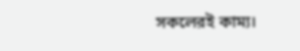সকলেরই কাম্য।